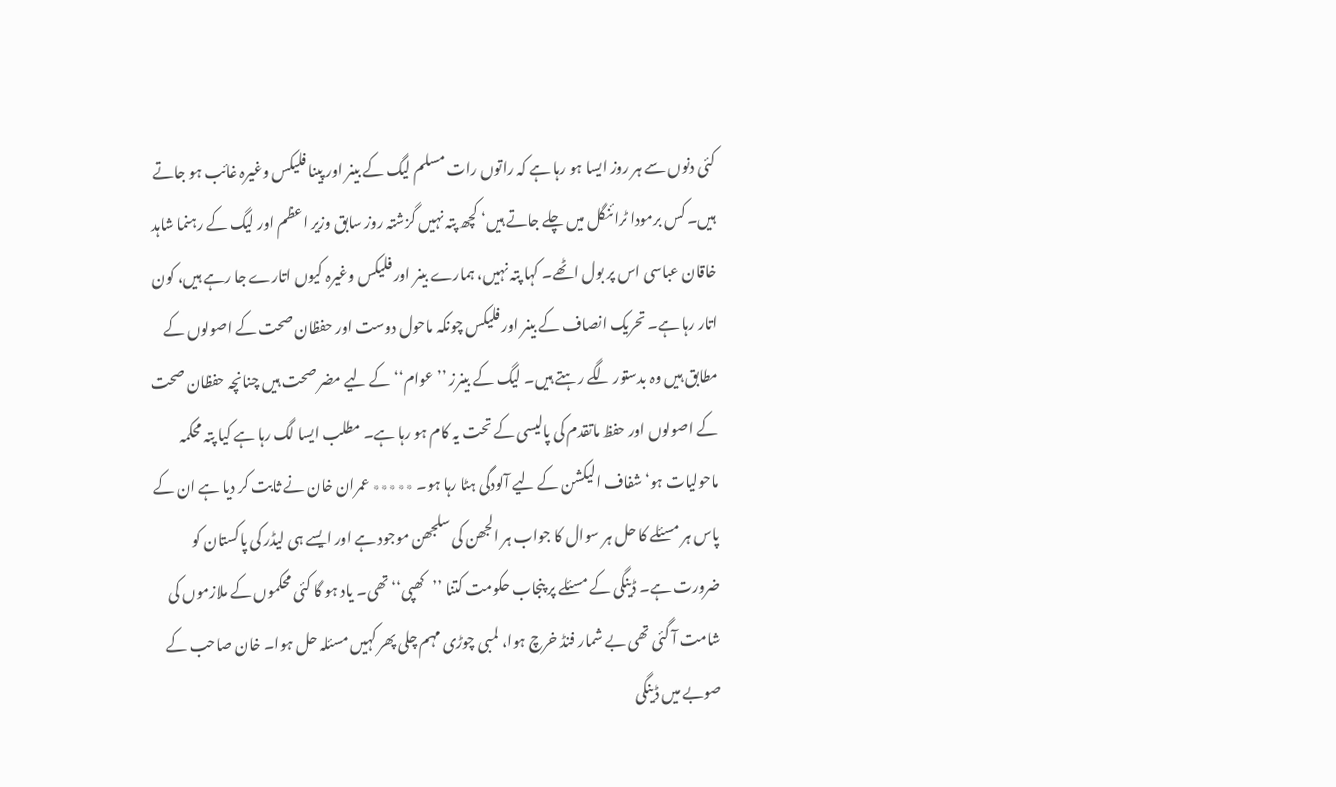کئی دنوں سے ہر روز ایسا ہو رہا ہے کہ راتوں رات مسلم لیگ کے بینر اور پینا فلیکس وغیرہ غائب ہو جاتے ہیں۔ کس برمودا ٹرائنگل میں چلے جاتے ہیں‘ کچھ پتہ نہیں گزشتہ روز سابق وزیر اعظم اور لیگ کے رہنما شاہد خاقان عباسی اس پر بول اٹھے۔ کہا پتہ نہیں، ہمارے بینر اور فلیکس وغیرہ کیوں اتارے جا رہے ہیں، کون اتار رہا ہے۔ تحریک انصاف کے بینر اور فلیکس چونکہ ماحول دوست اور حفظان صحت کے اصولوں کے مطابق ہیں وہ بدستور لگے رہتے ہیں۔ لیگ کے بینرز ’’عوام‘‘ کے لیے مضر صحت ہیں چنانچہ حفظان صحت کے اصولوں اور حفظ ماتقدم کی پالیسی کے تحت یہ کام ہو رہا ہے۔ مطلب ایسا لگ رہا ہے کیا پتہ محکمہ ماحولیات ہو‘ شفاف الیکشن کے لیے آلودگی ہٹا رہا ہو۔ ٭٭٭٭٭ عمران خان نے ثابت کر دیا ہے ان کے پاس ہر مسئلے کا حل ہر سوال کا جواب ہر الجھن کی سلجھن موجود ہے اور ایسے ہی لیڈر کی پاکستان کو ضرورت ہے۔ ڈینگی کے مسئلے پر پنجاب حکومت کتنا ’’کھپی‘‘ تھی۔ یاد ہو گا کئی محکموں کے ملازموں کی شامت آ گئی تھی بے شمار فنڈ خرچ ہوا، لمبی چوڑی مہم چلی پھر کہیں مسئلہ حل ہوا۔ خان صاحب کے صوبے میں ڈینگی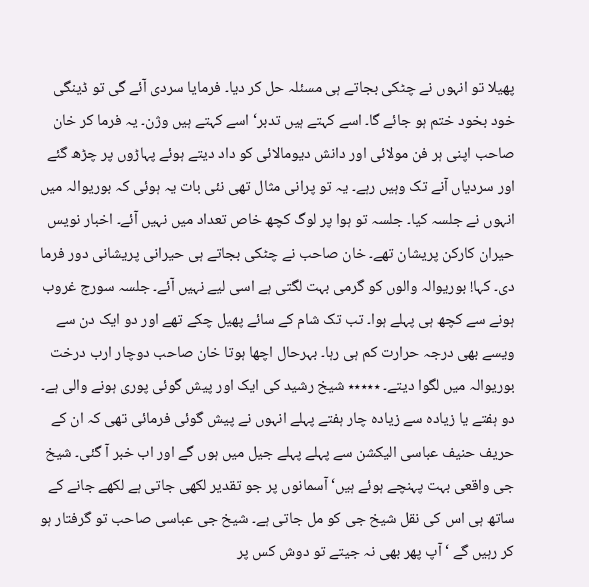پھیلا تو انہوں نے چٹکی بجاتے ہی مسئلہ حل کر دیا۔ فرمایا سردی آئے گی تو ڈینگی خود بخود ختم ہو جائے گا۔ اسے کہتے ہیں تدبر‘ اسے کہتے ہیں وژن۔ یہ فرما کر خان صاحب اپنی ہر فن مولائی اور دانش دیومالائی کو داد دیتے ہوئے پہاڑوں پر چڑھ گئے اور سردیاں آنے تک وہیں رہے۔ یہ تو پرانی مثال تھی نئی بات یہ ہوئی کہ بوریوالہ میں انہوں نے جلسہ کیا۔ جلسہ تو ہوا پر لوگ کچھ خاص تعداد میں نہیں آئے۔ اخبار نویس حیران کارکن پریشان تھے۔ خان صاحب نے چٹکی بجاتے ہی حیرانی پریشانی دور فرما دی۔ کہا! بوریوالہ والوں کو گرمی بہت لگتی ہے اسی لیے نہیں آئے۔ جلسہ سورج غروب ہونے سے کچھ ہی پہلے ہوا۔ تب تک شام کے سائے پھیل چکے تھے اور دو ایک دن سے ویسے بھی درجہ حرارت کم ہی رہا۔ بہرحال اچھا ہوتا خان صاحب دوچار ارب درخت بوریوالہ میں لگوا دیتے۔ ٭٭٭٭٭ شیخ رشید کی ایک اور پیش گوئی پوری ہونے والی ہے۔ دو ہفتے یا زیادہ سے زیادہ چار ہفتے پہلے انہوں نے پیش گوئی فرمائی تھی کہ ان کے حریف حنیف عباسی الیکشن سے پہلے پہلے جیل میں ہوں گے اور اب خبر آ گئی۔ شیخ جی واقعی بہت پہنچے ہوئے ہیں‘ آسمانوں پر جو تقدیر لکھی جاتی ہے لکھے جانے کے ساتھ ہی اس کی نقل شیخ جی کو مل جاتی ہے۔ شیخ جی عباسی صاحب تو گرفتار ہو کر رہیں گے ‘ آپ پھر بھی نہ جیتے تو دوش کس پر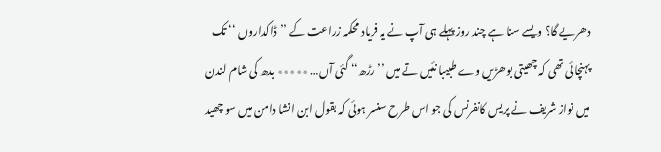دھریے گا؟ ویسے سنا ہے چند روز پہلے ہی آپ نے یہ فریاد محکمہ زراعت کے ’’ڈاکداروں ‘‘ تک پہنچائی تھی کہ چھیتی بوھڑیں وے طبیبا نئیں تے میں ’’رڑھ‘‘ گئی آں… ٭٭٭٭٭ بدھ کی شام لندن میں نواز شریف نے پریس کانفرنس کی جو اس طرح سنسر ہوئی کہ بقول ابن انشا دامن میں سو چھید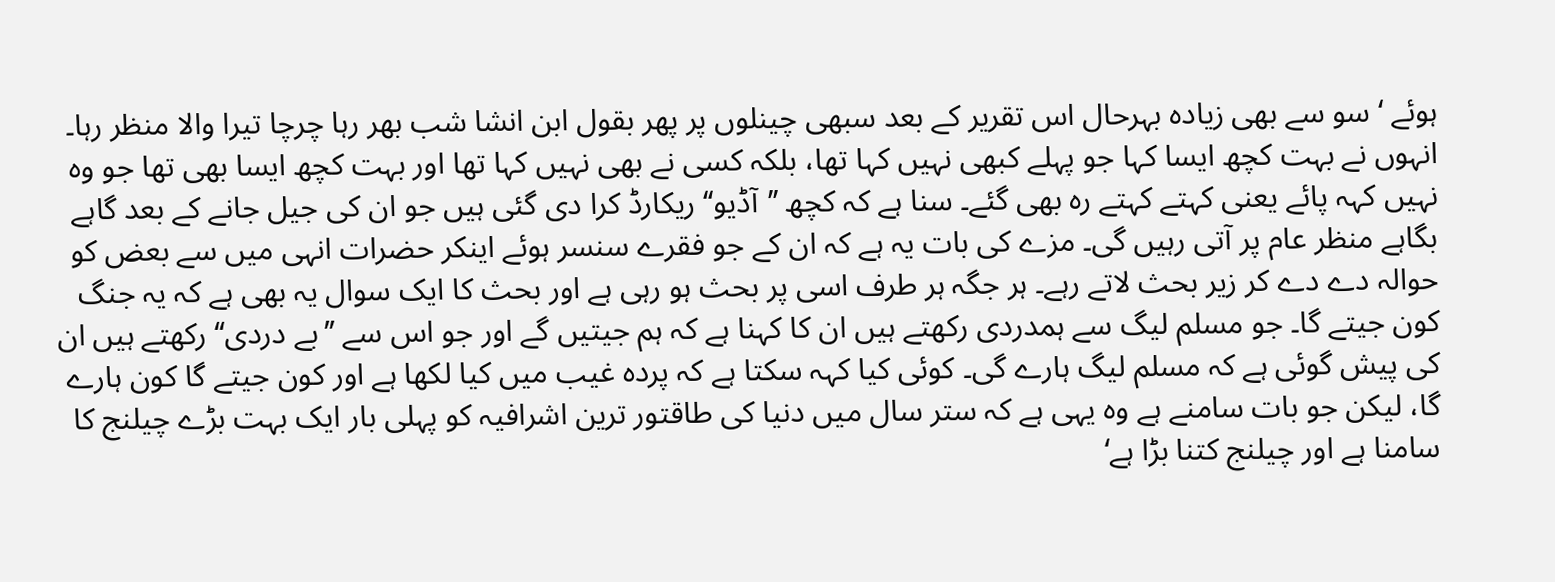ہوئے ‘ سو سے بھی زیادہ بہرحال اس تقریر کے بعد سبھی چینلوں پر پھر بقول ابن انشا شب بھر رہا چرچا تیرا والا منظر رہا۔ انہوں نے بہت کچھ ایسا کہا جو پہلے کبھی نہیں کہا تھا، بلکہ کسی نے بھی نہیں کہا تھا اور بہت کچھ ایسا بھی تھا جو وہ نہیں کہہ پائے یعنی کہتے کہتے رہ بھی گئے۔ سنا ہے کہ کچھ ’’آڈیو‘‘ ریکارڈ کرا دی گئی ہیں جو ان کی جیل جانے کے بعد گاہے بگاہے منظر عام پر آتی رہیں گی۔ مزے کی بات یہ ہے کہ ان کے جو فقرے سنسر ہوئے اینکر حضرات انہی میں سے بعض کو حوالہ دے دے کر زیر بحث لاتے رہے۔ ہر جگہ ہر طرف اسی پر بحث ہو رہی ہے اور بحث کا ایک سوال یہ بھی ہے کہ یہ جنگ کون جیتے گا۔ جو مسلم لیگ سے ہمدردی رکھتے ہیں ان کا کہنا ہے کہ ہم جیتیں گے اور جو اس سے ’’بے دردی‘‘ رکھتے ہیں ان کی پیش گوئی ہے کہ مسلم لیگ ہارے گی۔ کوئی کیا کہہ سکتا ہے کہ پردہ غیب میں کیا لکھا ہے اور کون جیتے گا کون ہارے گا، لیکن جو بات سامنے ہے وہ یہی ہے کہ ستر سال میں دنیا کی طاقتور ترین اشرافیہ کو پہلی بار ایک بہت بڑے چیلنج کا سامنا ہے اور چیلنج کتنا بڑا ہے‘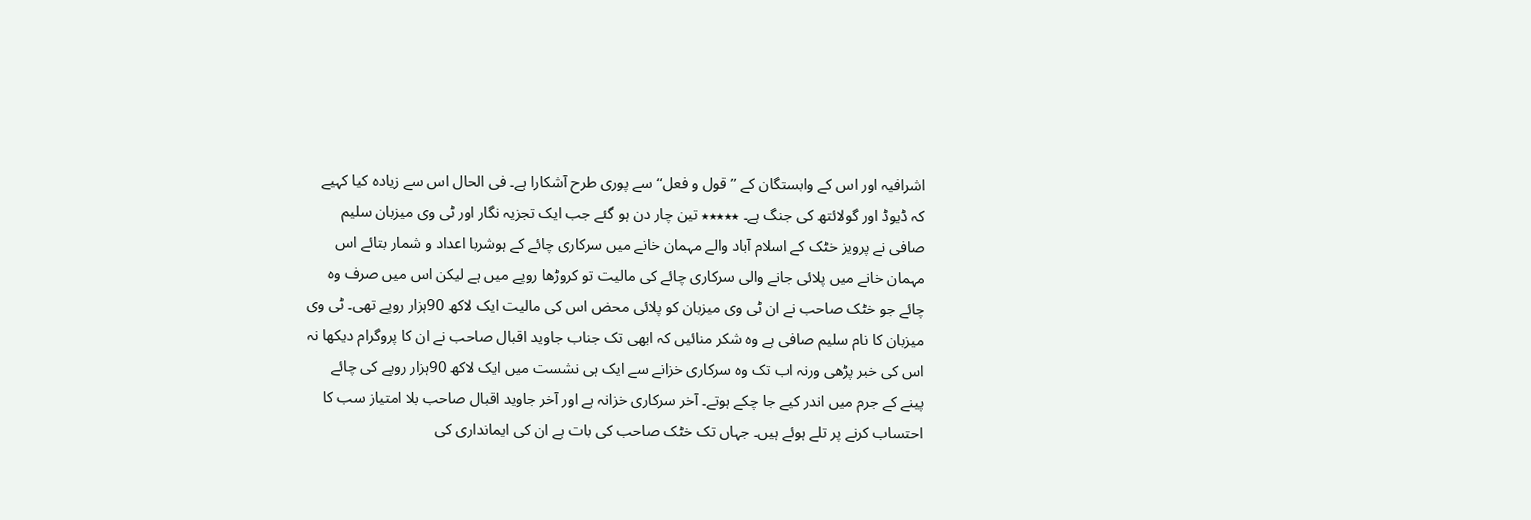اشرافیہ اور اس کے وابستگان کے ’’قول و فعل‘‘ سے پوری طرح آشکارا ہے۔ فی الحال اس سے زیادہ کیا کہیے کہ ڈیوڈ اور گولائتھ کی جنگ ہے۔ ٭٭٭٭٭ تین چار دن ہو گئے جب ایک تجزیہ نگار اور ٹی وی میزبان سلیم صافی نے پرویز خٹک کے اسلام آباد والے مہمان خانے میں سرکاری چائے کے ہوشربا اعداد و شمار بتائے اس مہمان خانے میں پلائی جانے والی سرکاری چائے کی مالیت تو کروڑھا روپے میں ہے لیکن اس میں صرف وہ چائے جو خٹک صاحب نے ان ٹی وی میزبان کو پلائی محض اس کی مالیت ایک لاکھ 90ہزار روپے تھی۔ ٹی وی میزبان کا نام سلیم صافی ہے وہ شکر منائیں کہ ابھی تک جناب جاوید اقبال صاحب نے ان کا پروگرام دیکھا نہ اس کی خبر پڑھی ورنہ اب تک وہ سرکاری خزانے سے ایک ہی نشست میں ایک لاکھ 90ہزار روپے کی چائے پینے کے جرم میں اندر کیے جا چکے ہوتے۔ آخر سرکاری خزانہ ہے اور آخر جاوید اقبال صاحب بلا امتیاز سب کا احتساب کرنے پر تلے ہوئے ہیں۔ جہاں تک خٹک صاحب کی بات ہے ان کی ایمانداری کی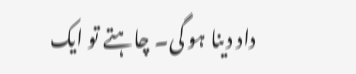داد دینا ہو گی۔ چاہتے تو ایک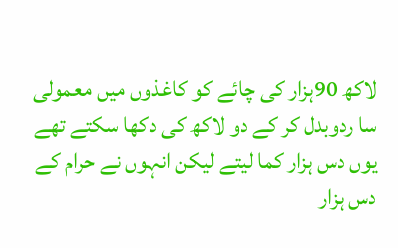لاکھ 90ہزار کی چائے کو کاغذوں میں معمولی سا ردوبدل کر کے دو لاکھ کی دکھا سکتے تھے یوں دس ہزار کما لیتے لیکن انہوں نے حرام کے دس ہزار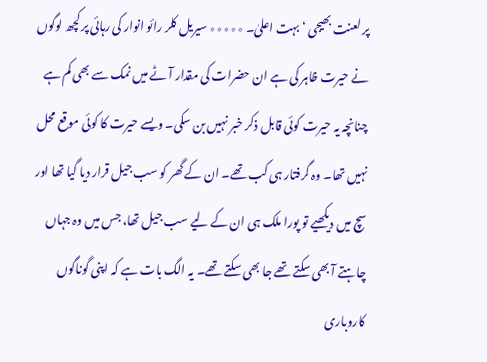پر لعنت بھیجی ‘ بہت اعلیٰ۔ ٭٭٭٭٭ سیریل کلر رائو انوار کی رہائی پر کچھ لوگوں نے حیرت ظاہر کی ہے ان حضرات کی مقدار آٹے میں نمک سے بھی کم ہے چنانچہ یہ حیرت کوئی قابل ذکر خبر نہیں بن سکی۔ ویسے حیرت کا کوئی موقع محل نہیں تھا۔ وہ گرفتار ہی کب تھے۔ ان کے گھر کو سب جیل قرار دیا گیا تھا اور سچ میں دیکھیے تو پورا ملک ہی ان کے لیے سب جیل تھا، جس میں وہ جہاں چاہتے آ بھی سکتے تھے جا بھی سکتے تھے۔ یہ الگ بات ہے کہ اپنی گوناگوں کاروباری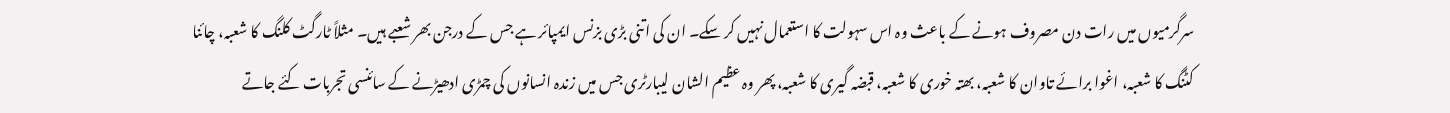سرگرمیوں میں رات دن مصروف ہونے کے باعث وہ اس سہولت کا استعمال نہیں کر سکے۔ ان کی اتنی بڑی بزنس ایمپائر ہے جس کے درجن بھر شعبے ہیں۔ مثلاً ٹارگٹ کلنگ کا شعبہ، چائنا کٹنگ کا شعبہ، اغوا برائے تاوان کا شعبہ، بھتہ خوری کا شعبہ، قبضہ گیری کا شعبہ، پھر وہ عظیم الشان لیبارٹری جس میں زندہ انسانوں کی چمڑی ادھیڑنے کے سائنسی تجربات کئے جاتے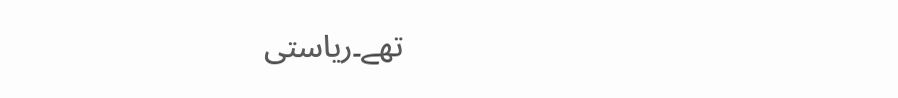تھے۔ریاستی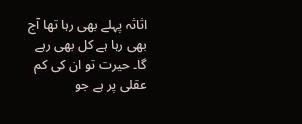اثاثہ پہلے بھی رہا تھا آج بھی رہا ہے کل بھی رہے گا۔ حیرت تو ان کی کم عقلی پر ہے جو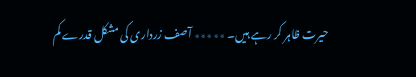حیرت ظاہر کر رہے ہیں۔ ٭٭٭٭٭ آصف زرداری کی مشکل قدرے کم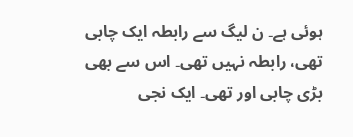ہوئی ہے۔ ن لیگ سے رابطہ ایک چابی تھی، رابطہ نہیں تھی۔ اس سے بھی بڑی چابی اور تھی۔ ایک نجی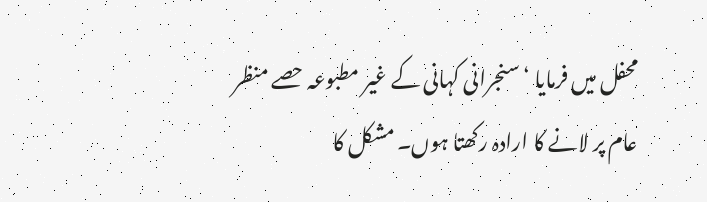محفل میں فرمایا ‘ سنجرانی کہانی کے غیر مطبوعہ حصے منظر عام پر لانے کا ارادہ رکھتا ہوں۔ مشکل کا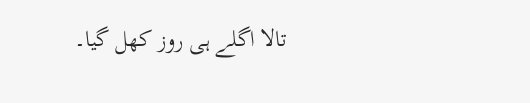تالا اگلے ہی روز کھل گیا۔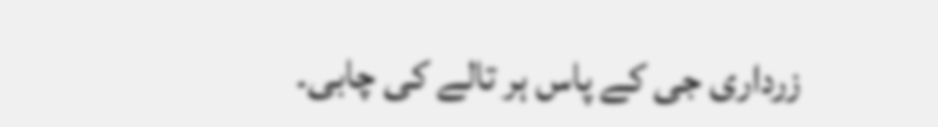زرداری جی کے پاس ہر تالے کی چابی۔